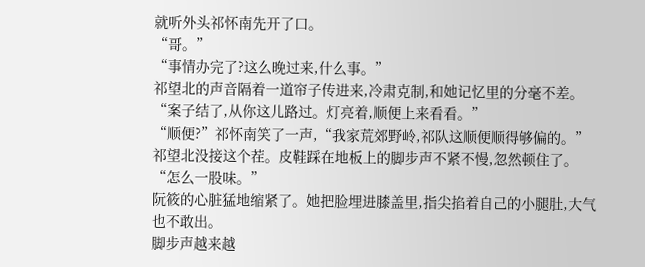就听外头祁怀南先开了口。
“哥。”
“事情办完了?这么晚过来,什么事。”
祁望北的声音隔着一道帘子传进来,冷肃克制,和她记忆里的分毫不差。“案子结了,从你这儿路过。灯亮着,顺便上来看看。”
“顺便?”祁怀南笑了一声,“我家荒郊野岭,祁队这顺便顺得够偏的。”
祁望北没接这个茬。皮鞋踩在地板上的脚步声不紧不慢,忽然顿住了。
“怎么一股味。”
阮筱的心脏猛地缩紧了。她把脸埋进膝盖里,指尖掐着自己的小腿肚,大气也不敢出。
脚步声越来越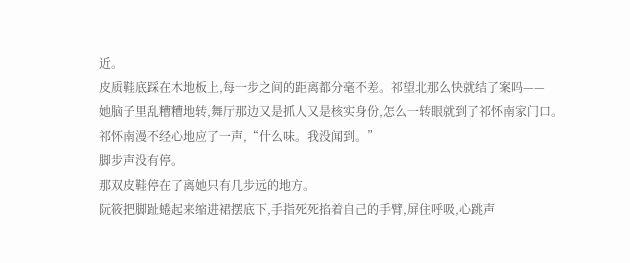近。
皮质鞋底踩在木地板上,每一步之间的距离都分毫不差。祁望北那么快就结了案吗——
她脑子里乱糟糟地转,舞厅那边又是抓人又是核实身份,怎么一转眼就到了祁怀南家门口。
祁怀南漫不经心地应了一声,“什么味。我没闻到。”
脚步声没有停。
那双皮鞋停在了离她只有几步远的地方。
阮筱把脚趾蜷起来缩进裙摆底下,手指死死掐着自己的手臂,屏住呼吸,心跳声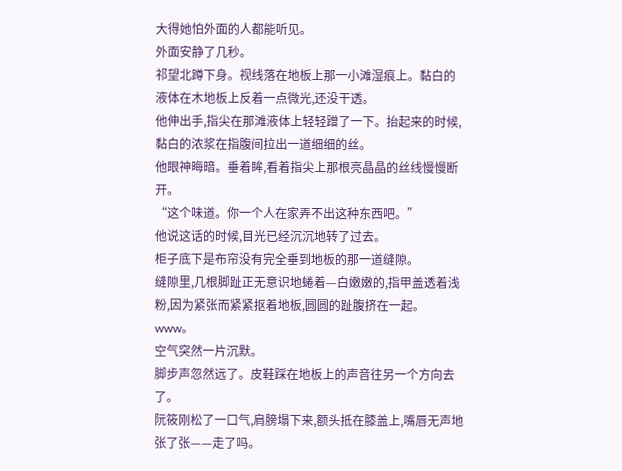大得她怕外面的人都能听见。
外面安静了几秒。
祁望北蹲下身。视线落在地板上那一小滩湿痕上。黏白的液体在木地板上反着一点微光,还没干透。
他伸出手,指尖在那滩液体上轻轻蹭了一下。抬起来的时候,黏白的浓浆在指腹间拉出一道细细的丝。
他眼神晦暗。垂着眸,看着指尖上那根亮晶晶的丝线慢慢断开。
“这个味道。你一个人在家弄不出这种东西吧。”
他说这话的时候,目光已经沉沉地转了过去。
柜子底下是布帘没有完全垂到地板的那一道缝隙。
缝隙里,几根脚趾正无意识地蜷着—白嫩嫩的,指甲盖透着浅粉,因为紧张而紧紧抠着地板,圆圆的趾腹挤在一起。
www。
空气突然一片沉默。
脚步声忽然远了。皮鞋踩在地板上的声音往另一个方向去了。
阮筱刚松了一口气,肩膀塌下来,额头抵在膝盖上,嘴唇无声地张了张——走了吗。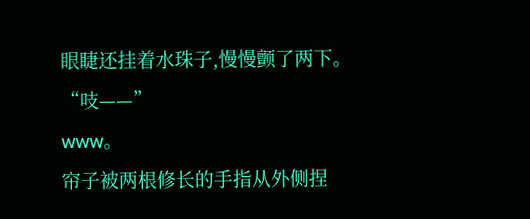眼睫还挂着水珠子,慢慢颤了两下。
“吱——”
www。
帘子被两根修长的手指从外侧捏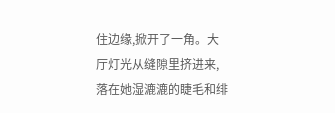住边缘,掀开了一角。大厅灯光从缝隙里挤进来,落在她湿漉漉的睫毛和绯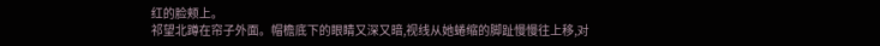红的脸颊上。
祁望北蹲在帘子外面。帽檐底下的眼睛又深又暗,视线从她蜷缩的脚趾慢慢往上移,对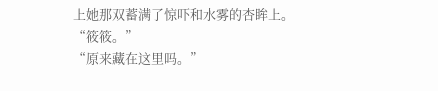上她那双蓄满了惊吓和水雾的杏眸上。
“筱筱。”
“原来藏在这里吗。”